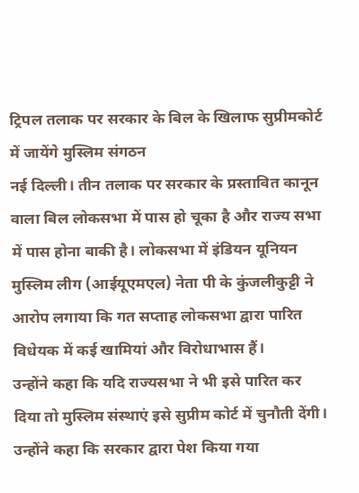ट्रिपल तलाक पर सरकार के बिल के खिलाफ सुप्रीमकोर्ट में जायेंगे मुस्लिम संगठन
नई दिल्ली। तीन तलाक पर सरकार के प्रस्तावित कानून वाला बिल लोकसभा में पास हो चूका है और राज्य सभा में पास होना बाकी है। लोकसभा में इंडियन यूनियन मुस्लिम लीग (आईयूएमएल) नेता पी के कुंजलीकुट्टी ने आरोप लगाया कि गत सप्ताह लोकसभा द्वारा पारित विधेयक में कई खामियां और विरोधाभास हैं।
उन्होंने कहा कि यदि राज्यसभा ने भी इसे पारित कर दिया तो मुस्लिम संस्थाएं इसे सुप्रीम कोर्ट में चुनौती देंगी। उन्होंने कहा कि सरकार द्वारा पेश किया गया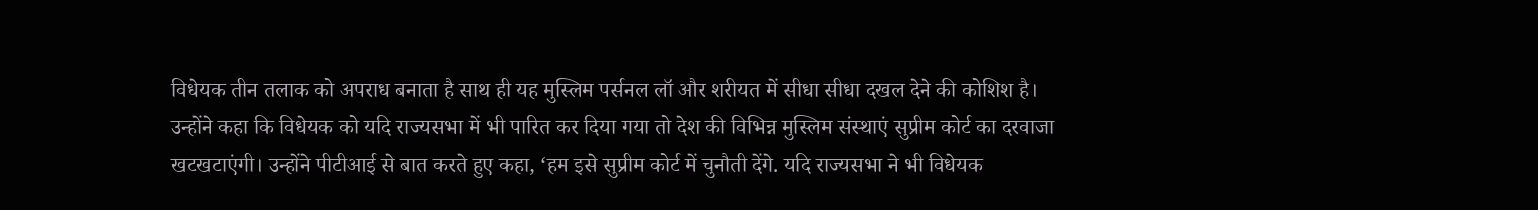विधेयक तीन तलाक को अपराध बनाता है साथ ही यह मुस्लिम पर्सनल लॉ और शरीयत में सीधा सीधा दखल देने की कोशिश है।
उन्होंने कहा कि विधेयक को यदि राज्यसभा में भी पारित कर दिया गया तो देश की विभिन्न मुस्लिम संस्थाएं सुप्रीम कोर्ट का दरवाजा खटखटाएंगी। उन्होंने पीटीआई से बात करते हुए कहा, ‘हम इसे सुप्रीम कोर्ट में चुनौती देंगे. यदि राज्यसभा ने भी विधेयक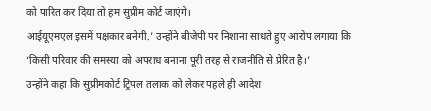को पारित कर दिया तो हम सुप्रीम कोर्ट जाएंगे।
आईयूएमएल इसमें पक्षकार बनेगी.’ उन्होंने बीजेपी पर निशाना साधते हुए आरोप लगाया कि ‘किसी परिवार की समस्या को अपराध बनाना पूरी तरह से राजनीति से प्रेरित है।’
उन्होंने कहा कि सुप्रीमकोर्ट ट्रिपल तलाक को लेकर पहले ही आदेश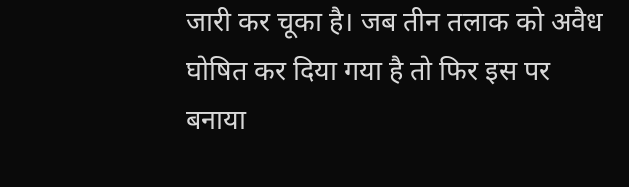जारी कर चूका है। जब तीन तलाक को अवैध घोषित कर दिया गया है तो फिर इस पर बनाया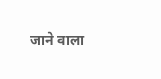जाने वाला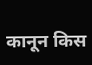कानून किस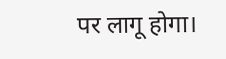पर लागू होगा।